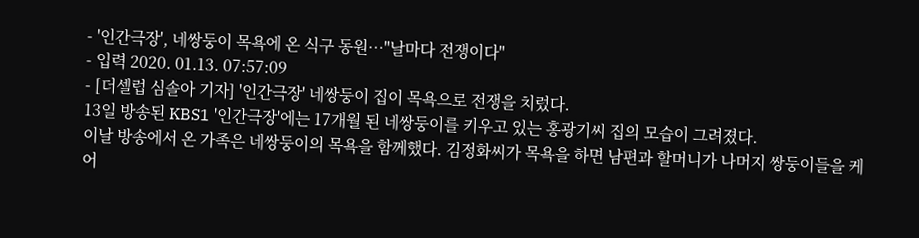- '인간극장', 네쌍둥이 목욕에 온 식구 동원…"날마다 전쟁이다"
- 입력 2020. 01.13. 07:57:09
- [더셀럽 심솔아 기자] '인간극장' 네쌍둥이 집이 목욕으로 전쟁을 치렀다.
13일 방송된 KBS1 '인간극장'에는 17개월 된 네쌍둥이를 키우고 있는 홍광기씨 집의 모습이 그려졌다.
이날 방송에서 온 가족은 네쌍둥이의 목욕을 함께했다. 김정화씨가 목욕을 하면 남편과 할머니가 나머지 쌍둥이들을 케어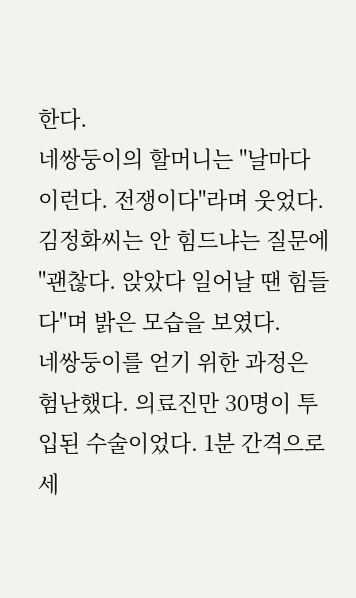한다.
네쌍둥이의 할머니는 "날마다 이런다. 전쟁이다"라며 웃었다.
김정화씨는 안 힘드냐는 질문에 "괜찮다. 앉았다 일어날 땐 힘들다"며 밝은 모습을 보였다.
네쌍둥이를 얻기 위한 과정은 험난했다. 의료진만 30명이 투입된 수술이었다. 1분 간격으로 세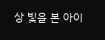상 빛을 본 아이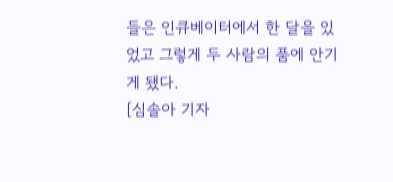들은 인큐베이터에서 한 달을 있었고 그렇게 두 사람의 품에 안기게 됐다.
[심솔아 기자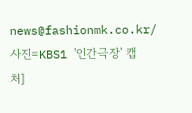news@fashionmk.co.kr/ 사진=KBS1 '인간극장' 캡처]